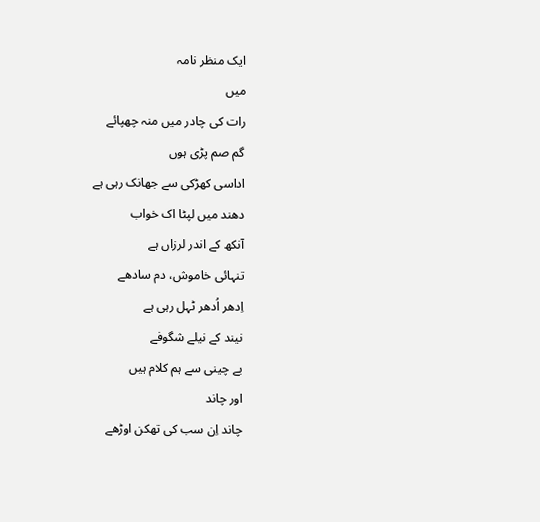ایک منظر نامہ
میں
رات کی چادر میں منہ چھپائے
گم صم پڑی ہوں
اداسی کھڑکی سے جھانک رہی ہے
دھند میں لپٹا اک خواب
آنکھ کے اندر لرزاں ہے
تنہائی خاموش، دم سادھے
اِدھر اُدھر ٹہل رہی ہے
نیند کے نیلے شگوفے
بے چینی سے ہم کلام ہیں
اور چاند
چاند اِن سب کی تھکن اوڑھے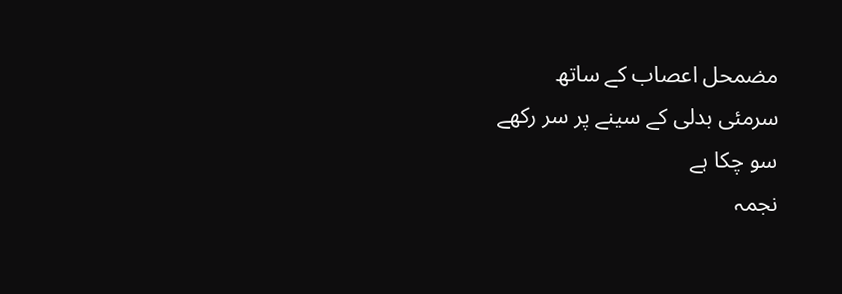مضمحل اعصاب کے ساتھ
سرمئی بدلی کے سینے پر سر رکھے
سو چکا ہے
نجمہ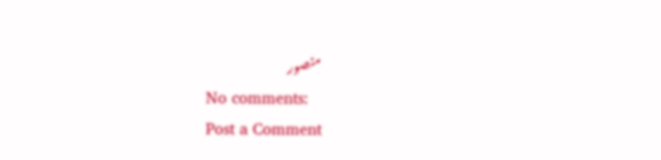منصور
No comments:
Post a Comment